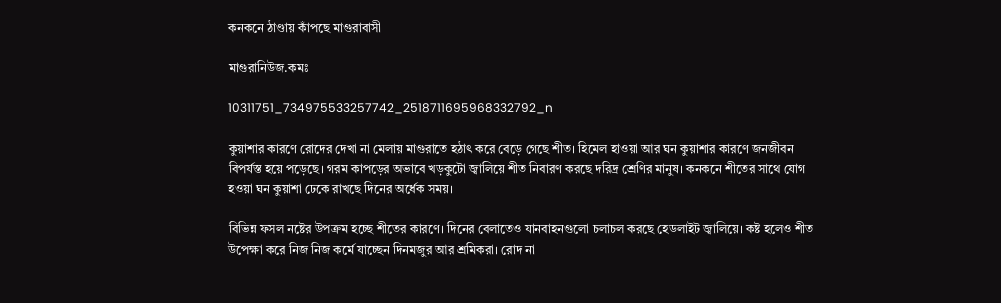কনকনে ঠাণ্ডায় কাঁপছে মাগুরাবাসী

মাগুরানিউজ.কমঃ

10311751_734975533257742_2518711695968332792_n

কুয়াশার কারণে রোদের দেখা না মেলায় মাগুরাতে হঠাৎ করে বেড়ে গেছে শীত। হিমেল হাওয়া আর ঘন কুয়াশার কারণে জনজীবন বিপর্যস্ত হয়ে পড়েছে। গরম কাপড়ের অভাবে খড়কুটো জ্বালিয়ে শীত নিবারণ করছে দরিদ্র শ্রেণির মানুষ। কনকনে শীতের সাথে যোগ হওয়া ঘন কুয়াশা ঢেকে রাখছে দিনের অর্ধেক সময়।

বিভিন্ন ফসল নষ্টের উপক্রম হচ্ছে শীতের কারণে। দিনের বেলাতেও যানবাহনগুলো চলাচল করছে হেডলাইট জ্বালিয়ে। কষ্ট হলেও শীত উপেক্ষা করে নিজ নিজ কর্মে যাচ্ছেন দিনমজুর আর শ্রমিকরা। রোদ না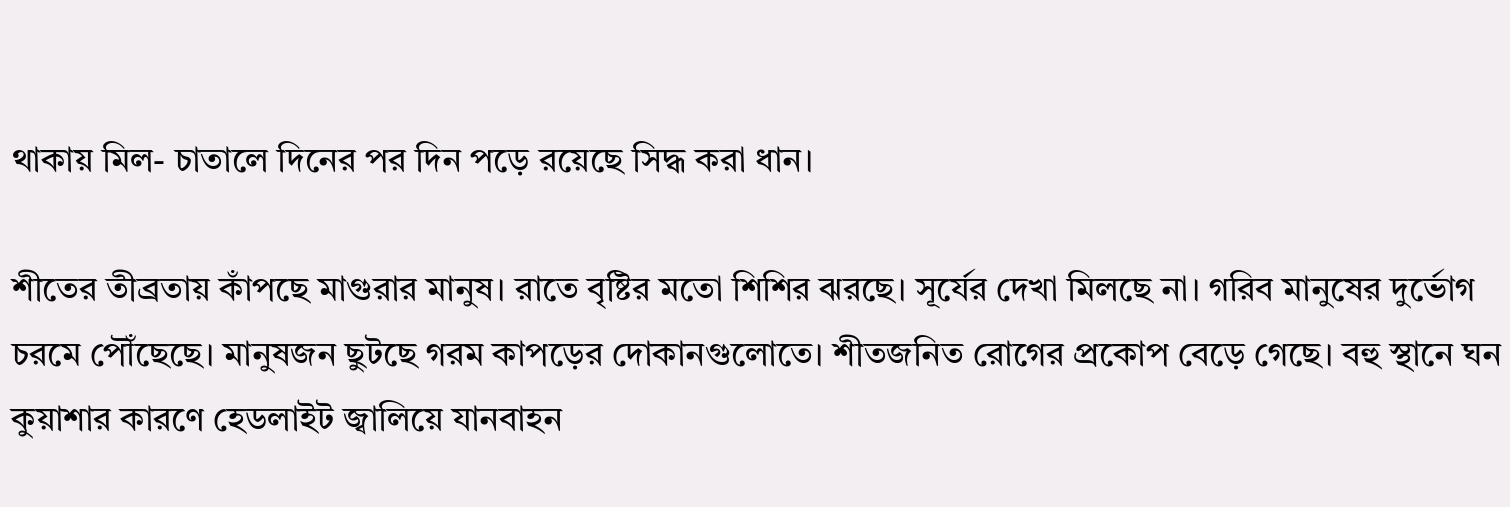থাকায় মিল- চাতালে দিনের পর দিন পড়ে রয়েছে সিদ্ধ করা ধান।

শীতের তীব্রতায় কাঁপছে মাগুরার মানুষ। রাতে বৃষ্টির মতো শিশির ঝরছে। সূর্যের দেখা মিলছে না। গরিব মানুষের দুর্ভোগ চরমে পৌঁছেছে। মানুষজন ছুটছে গরম কাপড়ের দোকানগুলোতে। শীতজনিত রোগের প্রকোপ বেড়ে গেছে। বহু স্থানে ঘন কুয়াশার কারণে হেডলাইট জ্বালিয়ে যানবাহন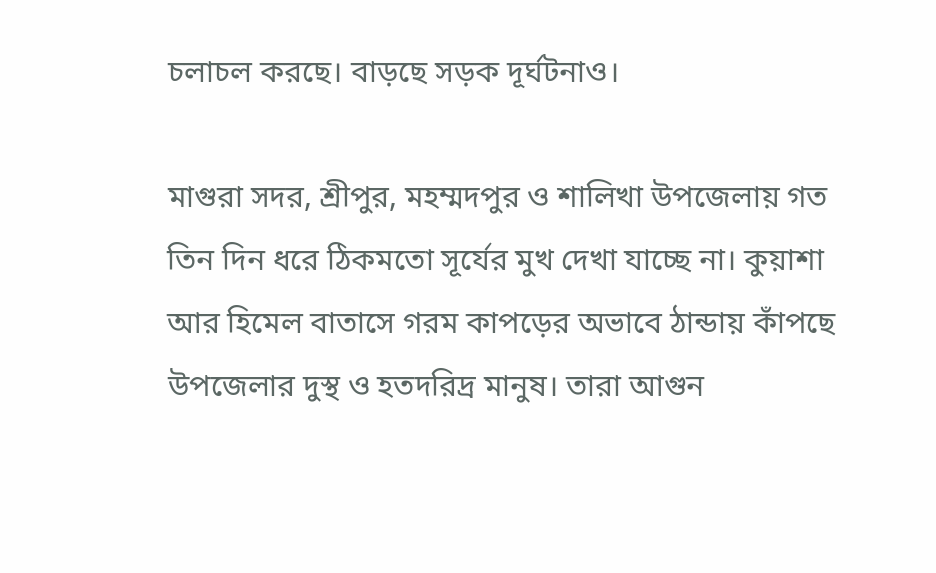চলাচল করছে। বাড়ছে সড়ক দূর্ঘটনাও।

মাগুরা সদর, শ্রীপুর, মহম্মদপুর ও শালিখা উপজেলায় গত তিন দিন ধরে ঠিকমতো সূর্যের মুখ দেখা যাচ্ছে না। কুয়াশা আর হিমেল বাতাসে গরম কাপড়ের অভাবে ঠান্ডায় কাঁপছে উপজেলার দুস্থ ও হতদরিদ্র মানুষ। তারা আগুন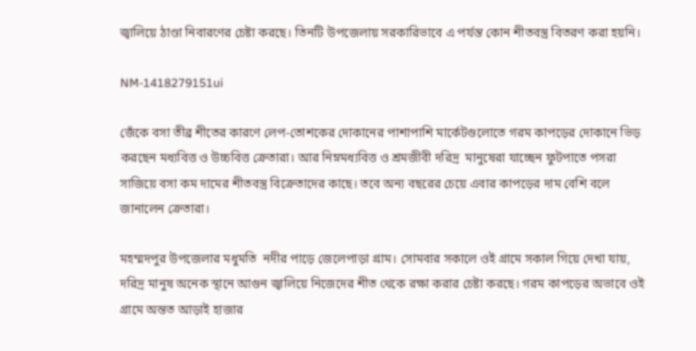জ্বালিয়ে ঠাণ্ডা নিবারণের চেষ্টা করছে। তিনটি উপজেলায় সরকারিভাবে এ পর্যন্ত কোন শীতবস্ত্র বিতরণ করা হয়নি।

NM-1418279151ui

জেঁকে বসা তীব্র শীতের কারণে লেপ-তোশকের দোকানের পাশাপাশি মার্কেটগুলোতে গরম কাপড়ের দোকানে ভিড় করছেন মধ্যবিত্ত ও উচ্চবিত্ত ক্রেতারা। আর নিম্নমধ্যবিত্ত ও শ্রমজীবী দরিদ্র  মানুষেরা যাচ্ছেন ফুটপাতে পসরা সাজিয়ে বসা কম দামের শীতবস্ত্র বিক্রেতাদের কাছে। তবে অন্য বছরের চেয়ে এবার কাপড়ের দাম বেশি বলে জানালেন ক্রেতারা।

মহম্মদপুর উপজেলার মধুমতি  নদীর পাড়ে জেলেপাড়া গ্রাম। সোমবার সকালে ওই গ্রামে সকাল গিয়ে দেখা যায়, দরিদ্র মানুষ অনেক স্থানে আগুন জ্বালিয়ে নিজেদের শীত থেকে রক্ষা করার চেষ্টা করছে। গরম কাপড়ের অভাবে ওই গ্রামে অন্তত আড়াই হাজার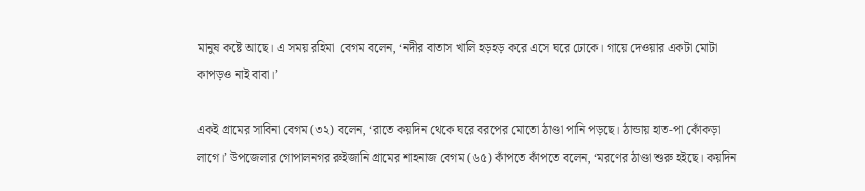মানুষ কষ্টে আছে। এ সময় রহিমা  বেগম বলেন, ‘নদীর বাতাস খালি হড়হড় করে এসে ঘরে ঢোকে। গায়ে দেওয়ার একটা মোটা কাপড়ও নাই বাবা।’

একই গ্রামের সাবিনা বেগম (৩২) বলেন, ‘রাতে কয়দিন থেকে ঘরে বরপের মোতো ঠাণ্ডা পানি পড়ছে। ঠান্ডায় হাত-পা কোঁকড়া লাগে।’ উপজেলার গোপালনগর রুইজানি গ্রামের শাহনাজ বেগম (৬৫) কাঁপতে কাঁপতে বলেন, ‘মরণের ঠাণ্ডা শুরু হইছে। কয়দিন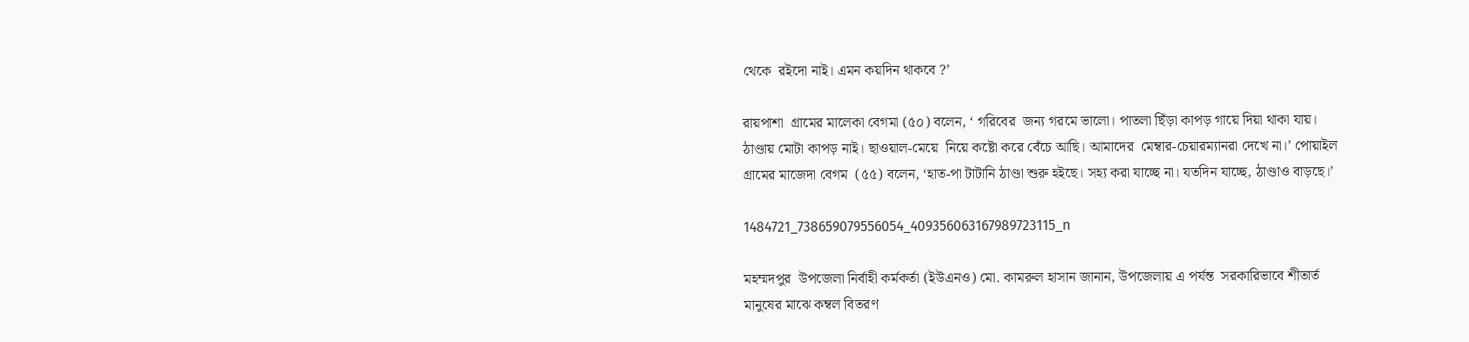থেকে  রইদো নাই। এমন কয়দিন থাকবে ?’

রায়পাশা  গ্রামের মালেকা বেগমা (৫০) বলেন, ‘ গরিবের  জন্য গরমে ভালো। পাতলা ছিঁড়া কাপড় গায়ে দিয়া থাকা যায়। ঠাণ্ডায় মোটা কাপড় নাই। ছাওয়াল-মেয়ে  নিয়ে কষ্টো করে বেঁচে আছি। আমাদের  মেম্বার-চেয়ারম্যানরা দেখে না।’ পোয়াইল  গ্রামের মাজেদা বেগম  (৫৫) বলেন, ‘হাত-পা টাটানি ঠাণ্ডা শুরু হইছে। সহ্য করা যাচ্ছে না। যতদিন যাচ্ছে, ঠাণ্ডাও বাড়ছে।’

1484721_738659079556054_409356063167989723115_n

মহম্মদপুর  উপজেলা নির্বাহী কর্মকর্তা (ইউএনও) মো. কামরুল হাসান জানান, উপজেলায় এ পর্যন্ত  সরকারিভাবে শীতার্ত মানুষের মাঝে কম্বল বিতরণ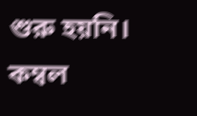শুরু হয়নি। কম্বল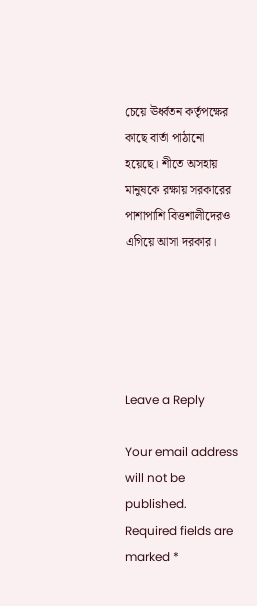চেয়ে ঊর্ধ্বতন কর্তৃপক্ষের কাছে বার্তা পাঠানো হয়েছে। শীতে অসহায় মানুষকে রক্ষায় সরকারের পাশাপাশি বিত্তশালীদেরও এগিয়ে আসা দরকার।





Leave a Reply

Your email address will not be published. Required fields are marked *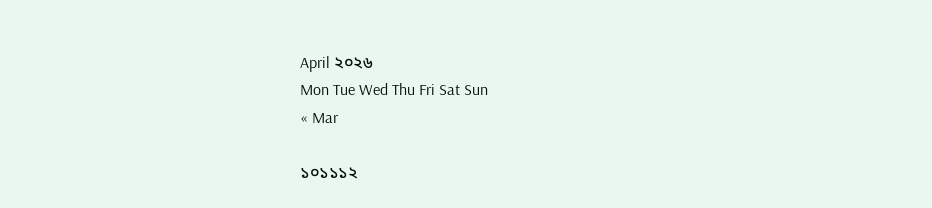April ২০২৬
Mon Tue Wed Thu Fri Sat Sun
« Mar

১০১১১২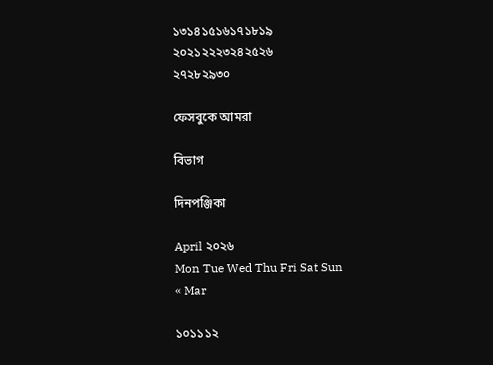১৩১৪১৫১৬১৭১৮১৯
২০২১২২২৩২৪২৫২৬
২৭২৮২৯৩০

ফেসবুকে আমরা

বিভাগ

দিনপঞ্জিকা

April ২০২৬
Mon Tue Wed Thu Fri Sat Sun
« Mar

১০১১১২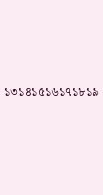১৩১৪১৫১৬১৭১৮১৯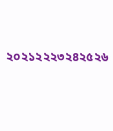২০২১২২২৩২৪২৫২৬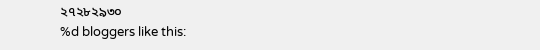২৭২৮২৯৩০
%d bloggers like this: